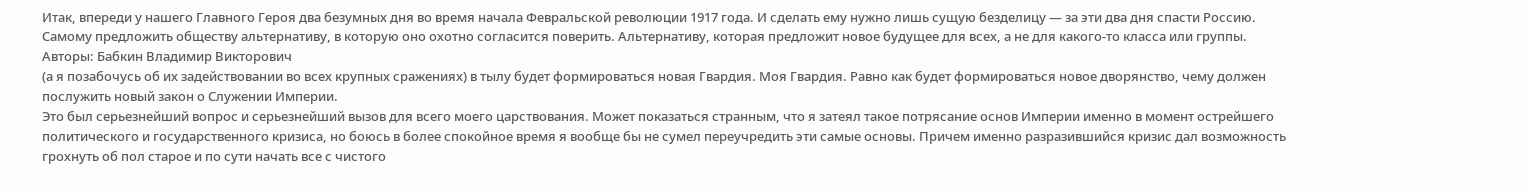Итак, впереди у нашего Главного Героя два безумных дня во время начала Февральской революции 1917 года. И сделать ему нужно лишь сущую безделицу — за эти два дня спасти Россию. Самому предложить обществу альтернативу, в которую оно охотно согласится поверить. Альтернативу, которая предложит новое будущее для всех, а не для какого-то класса или группы.
Авторы: Бабкин Владимир Викторович
(а я позабочусь об их задействовании во всех крупных сражениях) в тылу будет формироваться новая Гвардия. Моя Гвардия. Равно как будет формироваться новое дворянство, чему должен послужить новый закон о Служении Империи.
Это был серьезнейший вопрос и серьезнейший вызов для всего моего царствования. Может показаться странным, что я затеял такое потрясание основ Империи именно в момент острейшего политического и государственного кризиса, но боюсь в более спокойное время я вообще бы не сумел переучредить эти самые основы. Причем именно разразившийся кризис дал возможность грохнуть об пол старое и по сути начать все с чистого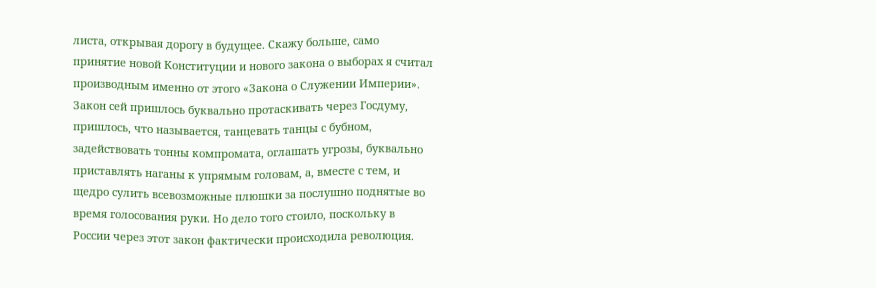листа, открывая дорогу в будущее. Скажу больше, само принятие новой Конституции и нового закона о выборах я считал производным именно от этого «Закона о Служении Империи». Закон сей пришлось буквально протаскивать через Госдуму, пришлось, что называется, танцевать танцы с бубном, задействовать тонны компромата, оглашать угрозы, буквально приставлять наганы к упрямым головам, а, вместе с тем, и щедро сулить всевозможные плюшки за послушно поднятые во время голосования руки. Но дело того стоило, поскольку в России через этот закон фактически происходила революция.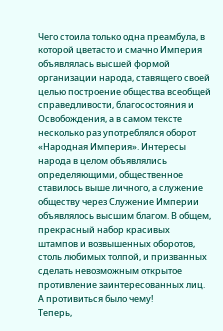Чего стоила только одна преамбула, в которой цветасто и смачно Империя объявлялась высшей формой организации народа, ставящего своей целью построение общества всеобщей справедливости, благосостояния и Освобождения, а в самом тексте несколько раз употреблялся оборот «Народная Империя». Интересы народа в целом объявлялись определяющими, общественное ставилось выше личного, а служение обществу через Служение Империи объявлялось высшим благом. В общем, прекрасный набор красивых штампов и возвышенных оборотов, столь любимых толпой, и призванных сделать невозможным открытое противление заинтересованных лиц. А противиться было чему!
Теперь,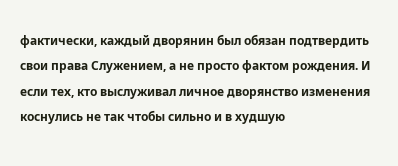фактически, каждый дворянин был обязан подтвердить свои права Служением, а не просто фактом рождения. И если тех, кто выслуживал личное дворянство изменения коснулись не так чтобы сильно и в худшую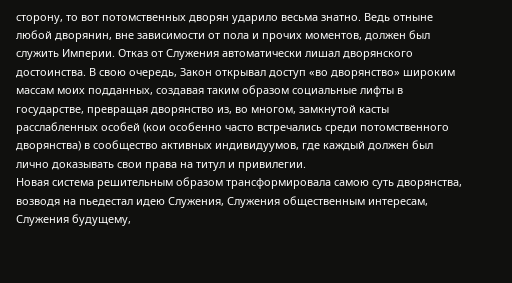сторону, то вот потомственных дворян ударило весьма знатно. Ведь отныне любой дворянин, вне зависимости от пола и прочих моментов, должен был служить Империи. Отказ от Служения автоматически лишал дворянского достоинства. В свою очередь, Закон открывал доступ «во дворянство» широким массам моих подданных, создавая таким образом социальные лифты в государстве, превращая дворянство из, во многом, замкнутой касты расслабленных особей (кои особенно часто встречались среди потомственного дворянства) в сообщество активных индивидуумов, где каждый должен был лично доказывать свои права на титул и привилегии.
Новая система решительным образом трансформировала самою суть дворянства, возводя на пьедестал идею Служения, Служения общественным интересам, Служения будущему,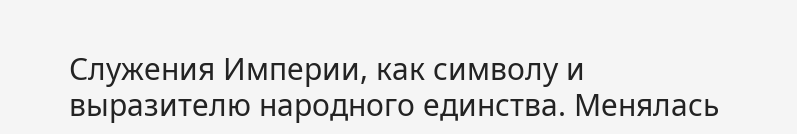Служения Империи, как символу и выразителю народного единства. Менялась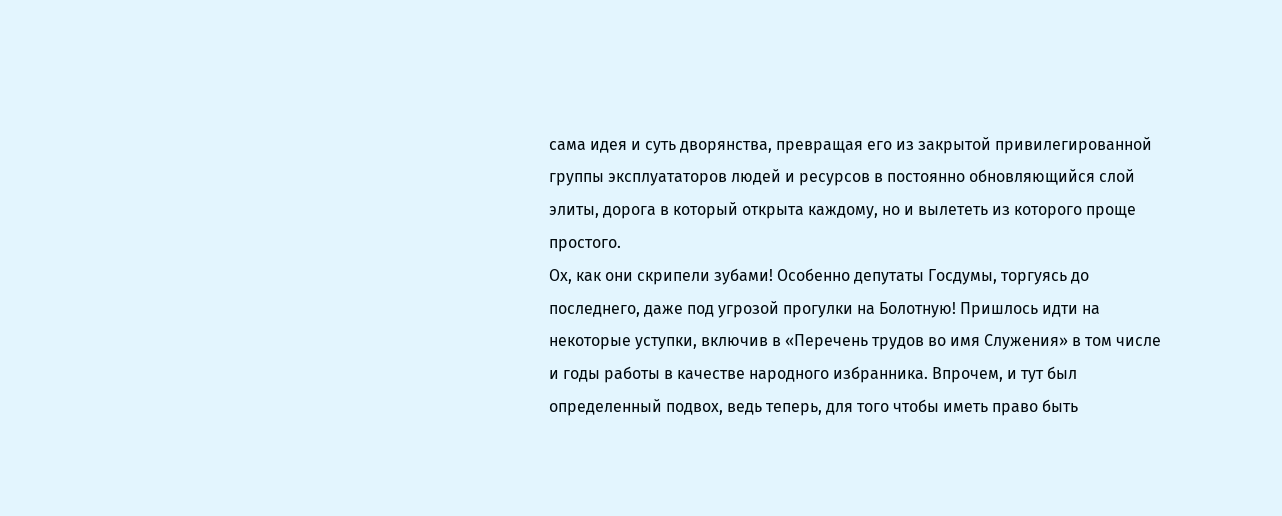сама идея и суть дворянства, превращая его из закрытой привилегированной группы эксплуататоров людей и ресурсов в постоянно обновляющийся слой элиты, дорога в который открыта каждому, но и вылететь из которого проще простого.
Ох, как они скрипели зубами! Особенно депутаты Госдумы, торгуясь до последнего, даже под угрозой прогулки на Болотную! Пришлось идти на некоторые уступки, включив в «Перечень трудов во имя Служения» в том числе и годы работы в качестве народного избранника. Впрочем, и тут был определенный подвох, ведь теперь, для того чтобы иметь право быть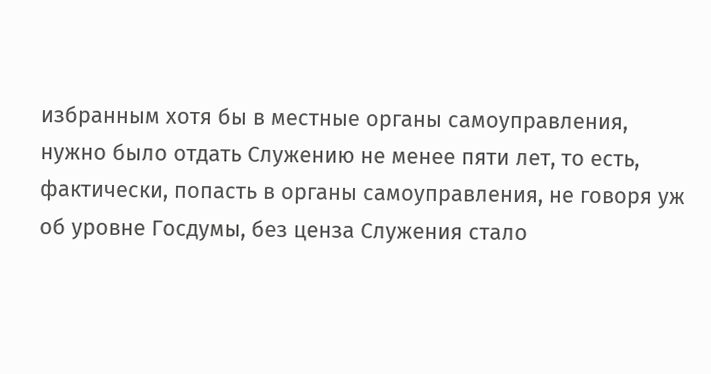избранным хотя бы в местные органы самоуправления, нужно было отдать Служению не менее пяти лет, то есть, фактически, попасть в органы самоуправления, не говоря уж об уровне Госдумы, без ценза Служения стало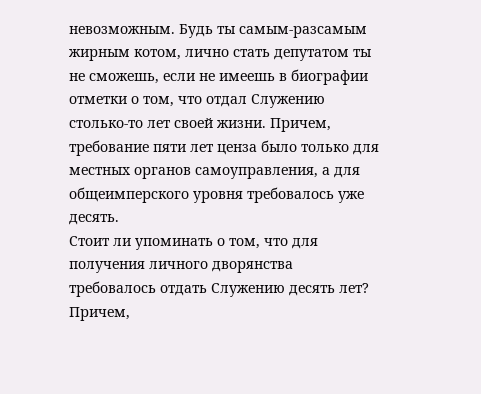невозможным. Будь ты самым-разсамым жирным котом, лично стать депутатом ты не сможешь, если не имеешь в биографии отметки о том, что отдал Служению столько-то лет своей жизни. Причем, требование пяти лет ценза было только для местных органов самоуправления, а для общеимперского уровня требовалось уже десять.
Стоит ли упоминать о том, что для получения личного дворянства требовалось отдать Служению десять лет? Причем,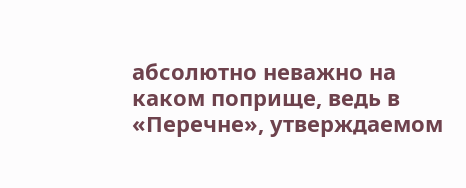абсолютно неважно на каком поприще, ведь в «Перечне», утверждаемом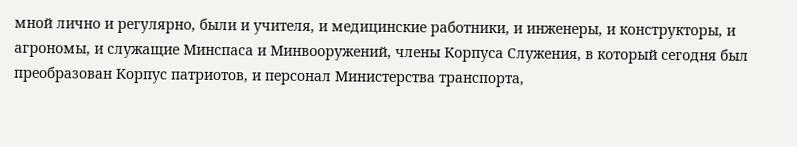мной лично и регулярно, были и учителя, и медицинские работники, и инженеры, и конструкторы, и агрономы, и служащие Минспаса и Минвооружений, члены Корпуса Служения, в который сегодня был преобразован Корпус патриотов, и персонал Министерства транспорта,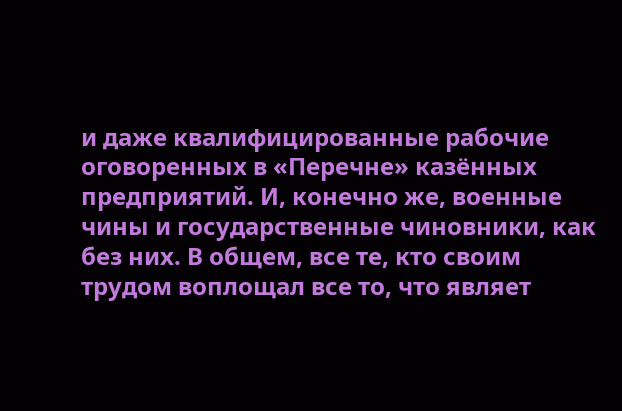и даже квалифицированные рабочие оговоренных в «Перечне» казённых предприятий. И, конечно же, военные чины и государственные чиновники, как без них. В общем, все те, кто своим трудом воплощал все то, что являет